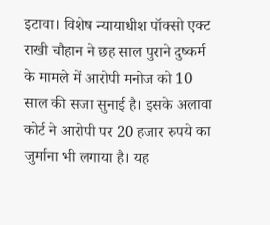इटावा। विशेष न्यायाधीश पॉक्सो एक्ट राखी चौहान ने छह साल पुराने दुष्कर्म के मामले में आरोपी मनोज को 10 साल की सजा सुनाई है। इसके अलावा कोर्ट ने आरोपी पर 20 हजार रुपये का जुर्माना भी लगाया है। यह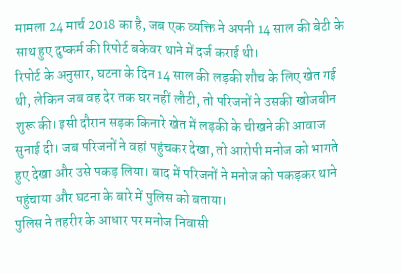मामला 24 मार्च 2018 का है, जब एक व्यक्ति ने अपनी 14 साल की बेटी के साथ हुए दुष्कर्म की रिपोर्ट बकेवर थाने में दर्ज कराई थी।
रिपोर्ट के अनुसार, घटना के दिन 14 साल की लड़की शौच के लिए खेत गई थी, लेकिन जब वह देर तक घर नहीं लौटी, तो परिजनों ने उसकी खोजबीन शुरू की। इसी दौरान सड़क किनारे खेत में लड़की के चीखने की आवाज सुनाई दी। जब परिजनों ने वहां पहुंचकर देखा, तो आरोपी मनोज को भागते हुए देखा और उसे पकड़ लिया। बाद में परिजनों ने मनोज को पकड़कर थाने पहुंचाया और घटना के बारे में पुलिस को बताया।
पुलिस ने तहरीर के आधार पर मनोज निवासी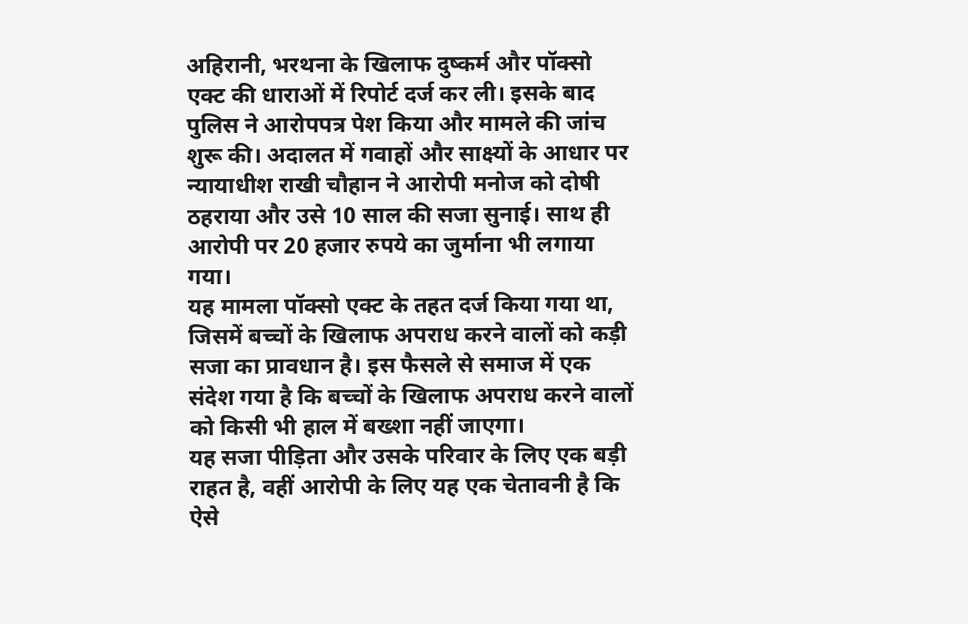अहिरानी, भरथना के खिलाफ दुष्कर्म और पॉक्सो एक्ट की धाराओं में रिपोर्ट दर्ज कर ली। इसके बाद पुलिस ने आरोपपत्र पेश किया और मामले की जांच शुरू की। अदालत में गवाहों और साक्ष्यों के आधार पर न्यायाधीश राखी चौहान ने आरोपी मनोज को दोषी ठहराया और उसे 10 साल की सजा सुनाई। साथ ही आरोपी पर 20 हजार रुपये का जुर्माना भी लगाया गया।
यह मामला पॉक्सो एक्ट के तहत दर्ज किया गया था, जिसमें बच्चों के खिलाफ अपराध करने वालों को कड़ी सजा का प्रावधान है। इस फैसले से समाज में एक संदेश गया है कि बच्चों के खिलाफ अपराध करने वालों को किसी भी हाल में बख्शा नहीं जाएगा।
यह सजा पीड़िता और उसके परिवार के लिए एक बड़ी राहत है, वहीं आरोपी के लिए यह एक चेतावनी है कि ऐसे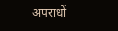अपराधों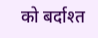को बर्दाश्त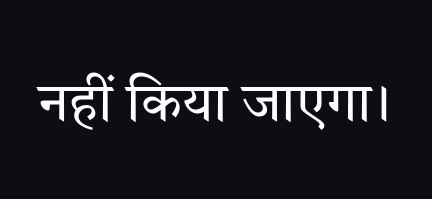नहीं किया जाएगा।